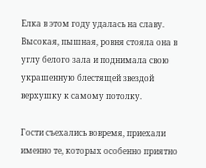Елка в этом году удалась на славу. Высокая, пышная, ровня стояла она в углу белого зала и поднимала свою украшенную блестящей звездой верхушку к самому потолку.

Гости съехались вовремя, приехали именно те, которых особенно приятно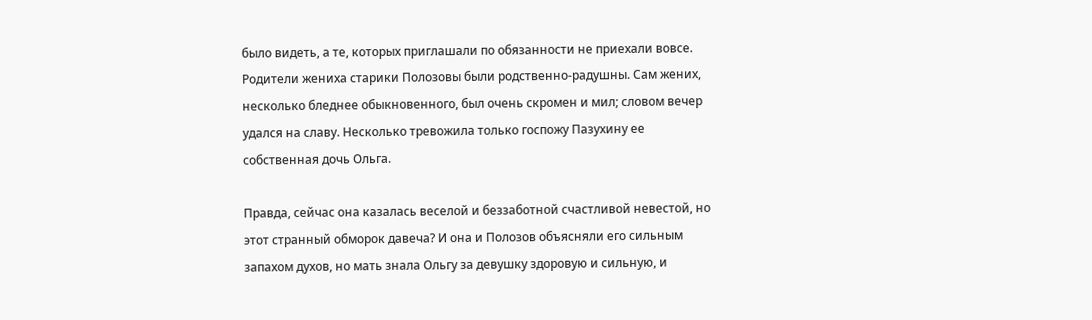было видеть, а те, которых приглашали по обязанности не приехали вовсе. Родители жениха старики Полозовы были родственно-радушны. Сам жених, несколько бледнее обыкновенного, был очень скромен и мил; словом вечер удался на славу. Несколько тревожила только госпожу Пазухину ее собственная дочь Ольга.

Правда, сейчас она казалась веселой и беззаботной счастливой невестой, но этот странный обморок давеча? И она и Полозов объясняли его сильным запахом духов, но мать знала Ольгу за девушку здоровую и сильную, и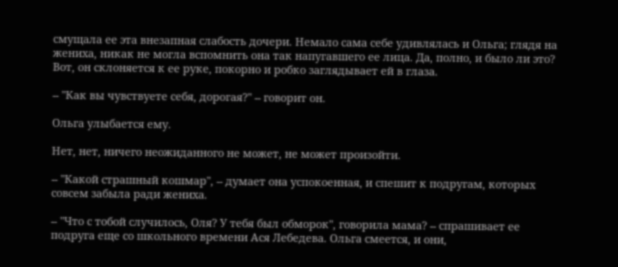смущала ее эта внезапная слабость дочери. Немало сама себе удивлялась и Ольга; глядя на жениха, никак не могла вспомнить она так напугавшего ее лица. Да, полно, и было ли это? Вот, он склоняется к ее руке, покорно и робко заглядывает ей в глаза.

-- "Как вы чувствуете себя, дорогая?" -- говорит он.

Ольга улыбается ему.

Нет, нет, ничего неожиданного не может, не может произойти.

-- "Какой страшный кошмар", -- думает она успокоенная, и спешит к подругам, которых совсем забыла ради жениха.

-- "Что с тобой случилось, Оля? У тебя был обморок", говорила мама? -- спрашивает ее подруга еще со школьного времени Ася Лебедева. Ольга смеется, и они,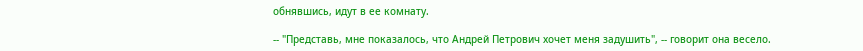обнявшись, идут в ее комнату.

-- "Представь, мне показалось, что Андрей Петрович хочет меня задушить", -- говорит она весело.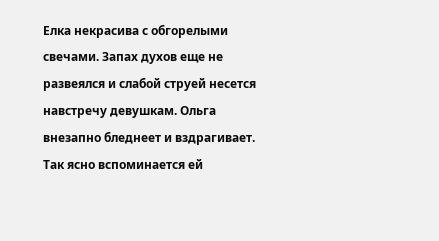Елка некрасива с обгорелыми свечами. Запах духов еще не развеялся и слабой струей несется навстречу девушкам. Ольга внезапно бледнеет и вздрагивает. Так ясно вспоминается ей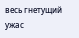весь гнетущий ужас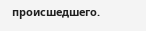происшедшего.